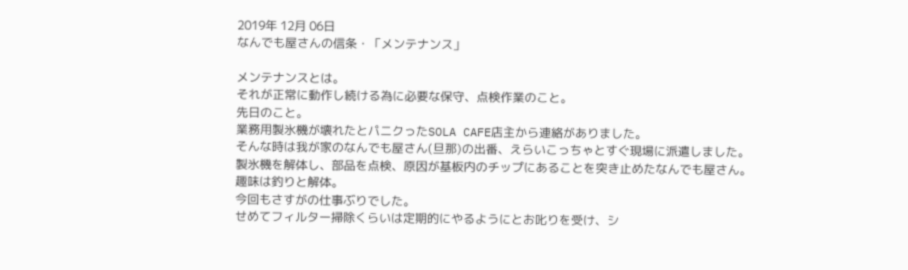2019年 12月 06日
なんでも屋さんの信条・「メンテナンス」

メンテナンスとは。
それが正常に動作し続ける為に必要な保守、点検作業のこと。
先日のこと。
業務用製氷機が壊れたとパニクったSOLA CAFE店主から連絡がありました。
そんな時は我が家のなんでも屋さん(旦那)の出番、えらいこっちゃとすぐ現場に派遣しました。
製氷機を解体し、部品を点検、原因が基板内のチップにあることを突き止めたなんでも屋さん。
趣味は釣りと解体。
今回もさすがの仕事ぶりでした。
せめてフィルター掃除くらいは定期的にやるようにとお叱りを受け、シ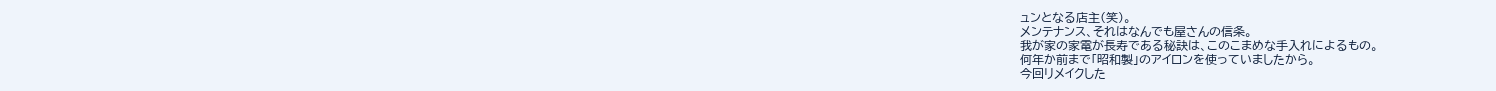ュンとなる店主(笑)。
メンテナンス、それはなんでも屋さんの信条。
我が家の家電が長寿である秘訣は、このこまめな手入れによるもの。
何年か前まで「昭和製」のアイロンを使っていましたから。
今回リメイクした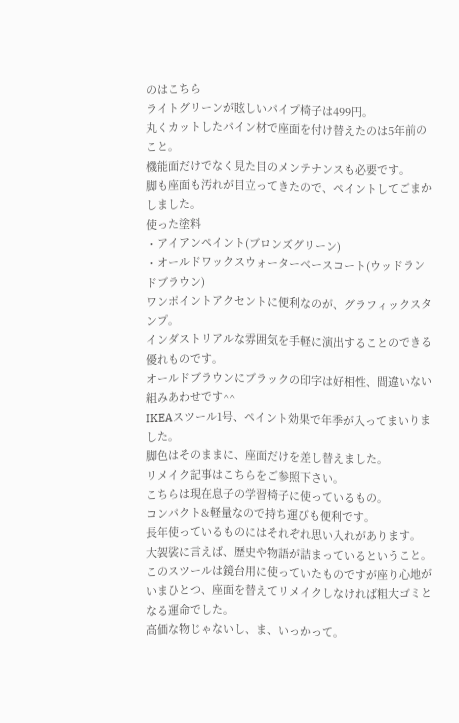のはこちら
ライトグリーンが眩しいパイプ椅子は499円。
丸くカットしたパイン材で座面を付け替えたのは5年前のこと。
機能面だけでなく見た目のメンテナンスも必要です。
脚も座面も汚れが目立ってきたので、ペイントしてごまかしました。
使った塗料
・アイアンペイント(ブロンズグリーン)
・オールドワックスウォーターベースコート(ウッドランドブラウン)
ワンポイントアクセントに便利なのが、グラフィックスタンプ。
インダストリアルな雰囲気を手軽に演出することのできる優れものです。
オールドブラウンにブラックの印字は好相性、間違いない組みあわせです^^
IKEAスツール1号、ペイント効果で年季が入ってまいりました。
脚色はそのままに、座面だけを差し替えました。
リメイク記事はこちらをご参照下さい。
こちらは現在息子の学習椅子に使っているもの。
コンパクト&軽量なので持ち運びも便利です。
長年使っているものにはそれぞれ思い入れがあります。
大袈裟に言えば、歴史や物語が詰まっているということ。
このスツールは鏡台用に使っていたものですが座り心地がいまひとつ、座面を替えてリメイクしなければ粗大ゴミとなる運命でした。
高価な物じゃないし、ま、いっかって。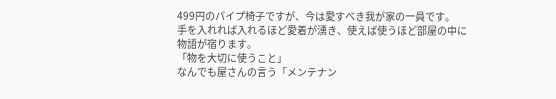499円のパイプ椅子ですが、今は愛すべき我が家の一員です。
手を入れれば入れるほど愛着が湧き、使えば使うほど部屋の中に物語が宿ります。
「物を大切に使うこと」
なんでも屋さんの言う「メンテナン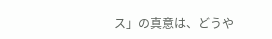ス」の真意は、どうや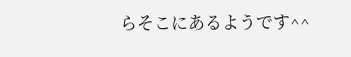らそこにあるようです^^